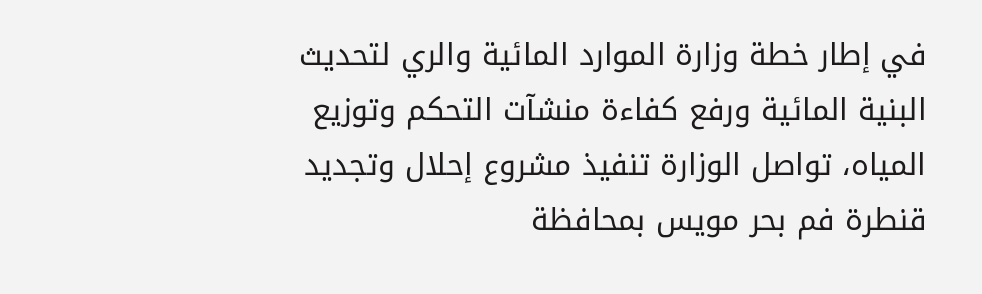في إطار خطة وزارة الموارد المائية والري لتحديث البنية المائية ورفع كفاءة منشآت التحكم وتوزيع المياه، تواصل الوزارة تنفيذ مشروع إحلال وتجديد قنطرة فم بحر مويس بمحافظة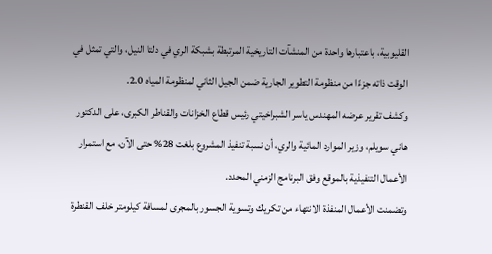القليوبية، باعتبارها واحدة من المنشآت التاريخية المرتبطة بشبكة الري في دلتا النيل، والتي تمثل في الوقت ذاته جزءًا من منظومة التطوير الجارية ضمن الجيل الثاني لمنظومة المياه 2.0.
وكشف تقرير عرضه المهندس ياسر الشبراخيتي رئيس قطاع الخزانات والقناطر الكبرى، على الدكتور هاني سويلم، وزير الموارد المائية والري، أن نسبة تنفيذ المشروع بلغت 28% حتى الآن، مع استمرار الأعمال التنفيذية بالموقع وفق البرنامج الزمني المحدد.
وتضمنت الأعمال المنفذة الانتهاء من تكريك وتسوية الجسور بالمجرى لمسافة كيلومتر خلف القنطرة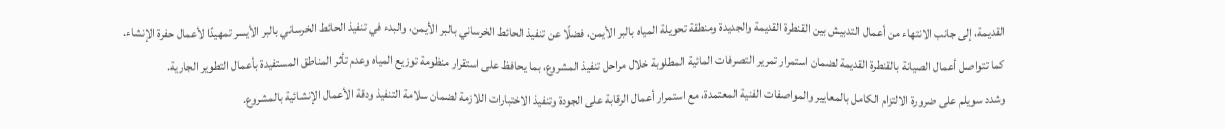القديمة، إلى جانب الانتهاء من أعمال التدبيش بين القنطرة القديمة والجديدة ومنطقة تحويلة المياه بالبر الأيمن، فضلًا عن تنفيذ الحائط الخرساني بالبر الأيمن، والبدء في تنفيذ الحائط الخرساني بالبر الأيسر تمهيدًا لأعمال حفرة الإنشاء.
كما تتواصل أعمال الصيانة بالقنطرة القديمة لضمان استمرار تمرير التصرفات المائية المطلوبة خلال مراحل تنفيذ المشروع، بما يحافظ على استقرار منظومة توزيع المياه وعدم تأثر المناطق المستفيدة بأعمال التطوير الجارية.
وشدد سويلم على ضرورة الالتزام الكامل بالمعايير والمواصفات الفنية المعتمدة، مع استمرار أعمال الرقابة على الجودة وتنفيذ الاختبارات اللازمة لضمان سلامة التنفيذ ودقة الأعمال الإنشائية بالمشروع.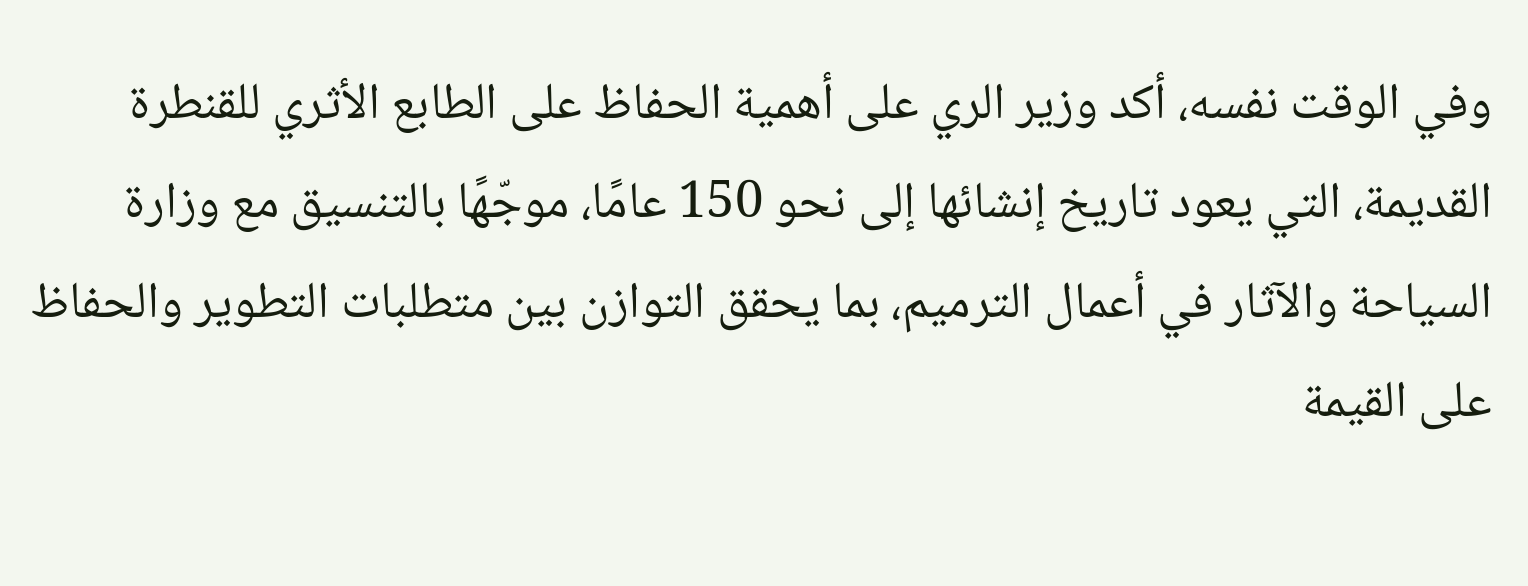وفي الوقت نفسه، أكد وزير الري على أهمية الحفاظ على الطابع الأثري للقنطرة القديمة، التي يعود تاريخ إنشائها إلى نحو 150 عامًا، موجّهًا بالتنسيق مع وزارة السياحة والآثار في أعمال الترميم، بما يحقق التوازن بين متطلبات التطوير والحفاظ على القيمة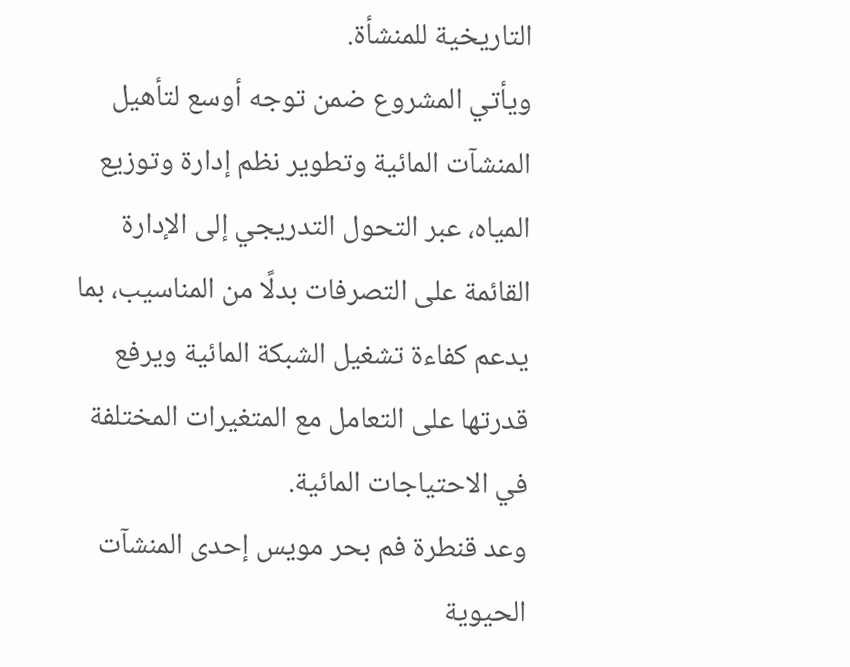التاريخية للمنشأة.
ويأتي المشروع ضمن توجه أوسع لتأهيل المنشآت المائية وتطوير نظم إدارة وتوزيع المياه، عبر التحول التدريجي إلى الإدارة القائمة على التصرفات بدلًا من المناسيب، بما يدعم كفاءة تشغيل الشبكة المائية ويرفع قدرتها على التعامل مع المتغيرات المختلفة في الاحتياجات المائية.
وعد قنطرة فم بحر مويس إحدى المنشآت الحيوية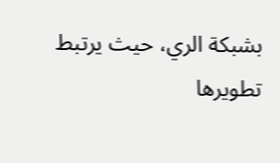بشبكة الري، حيث يرتبط تطويرها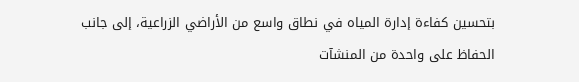بتحسين كفاءة إدارة المياه في نطاق واسع من الأراضي الزراعية، إلى جانب الحفاظ على واحدة من المنشآت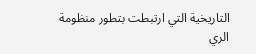التاريخية التي ارتبطت بتطور منظومة الري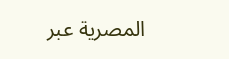المصرية عبر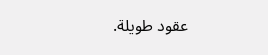عقود طويلة.